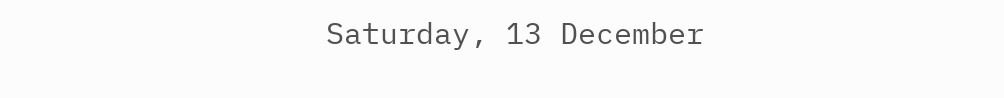Saturday, 13 December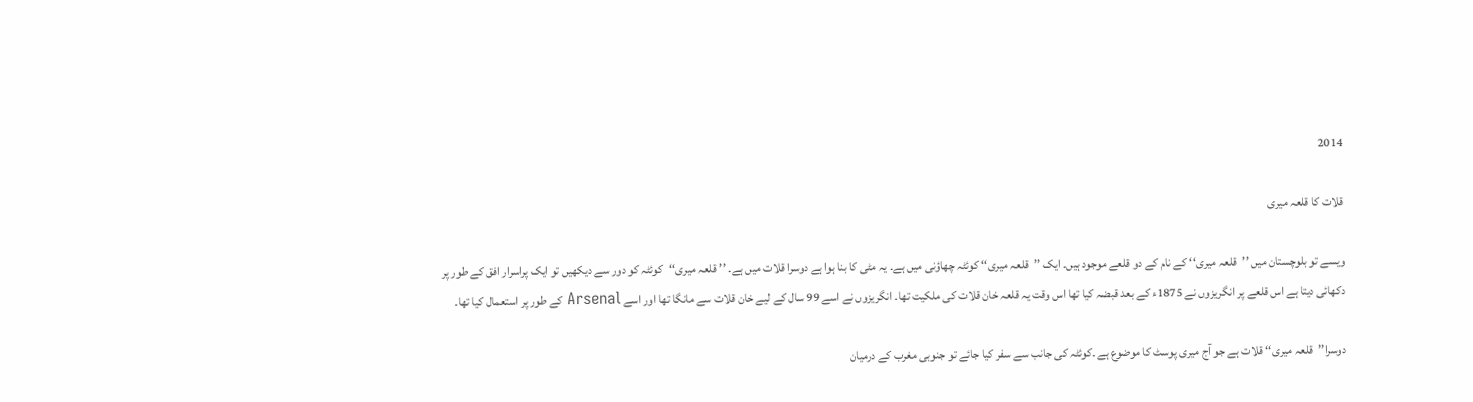2014

قلات کا قلعہ میری

ویسے تو بلوچستان میں ’’قلعہ میری‘‘ کے نام کے دو قلعے موجود ہیں۔ ایک ’’قلعہ میری‘‘ کوئٹہ چھاؤنی میں ہے۔ یہ مٹی کا بنا ہوا ہے دوسرا قلات میں ہے۔ ’’ قلعہ میری‘‘کوئٹہ کو دور سے دیکھیں تو ایک پراسرار افق کے طور پر دکھائی دیتا ہے اس قلعے پر انگریزوں نے 1875ء کے بعد قبضہ کیا تھا اس وقت یہ قلعہ خان قلات کی ملکیت تھا۔ انگریزوں نے اسے 99 سال کے لیے خان قلات سے مانگا تھا اور اسے Arsenal کے طور پر استعمال کیا تھا۔

دوسرا’’قلعہ میری‘‘ قلات ہے جو آج میری پوسٹ کا موضوع ہے ۔کوئٹہ کی جانب سے سفر کیا جائے تو جنوبی مغرب کے درمیان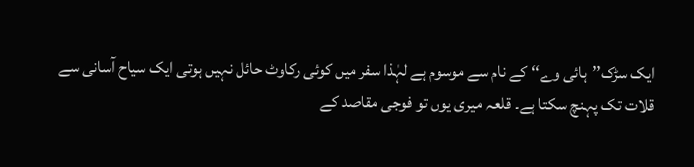ایک سڑک’’ہائی وے‘‘ کے نام سے موسوم ہے لہٰذا سفر میں کوئی رکاوٹ حائل نہیں ہوتی ایک سیاح آسانی سے قلات تک پہنچ سکتا ہے۔ قلعہ میری یوں تو فوجی مقاصد کے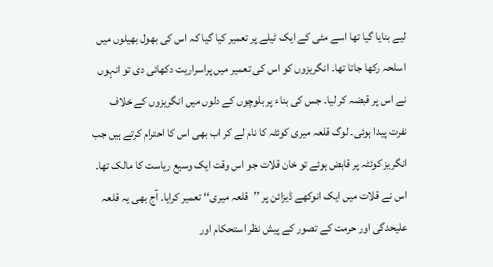لیے بنایا گیا تھا اسے مٹی کے ایک ٹیلے پر تعمیر کیا گیا کہ اس کی بھول بھیلوں میں اسلحہ رکھا جاتا تھا۔ انگریزوں کو اس کی تعمیر میں پراسراریت دکھائی دی تو انہوں نے اس پر قبضہ کر لیا۔ جس کی بناء پر بلوچوں کے دلوں میں انگریزوں کے خلاف نفرت پیدا ہوئی۔ لوگ قلعہ میری کوئٹہ کا نام لے کر اب بھی اس کا احترام کرتے ہیں جب انگریز کوئٹہ پر قابض ہوئے تو خان قلات جو اس وقت ایک وسیع ریاست کا مالک تھا۔ اس نے قلات میں ایک انوکھے ڈیزائن پر ’’قلعہ میری‘‘ تعمیر کرایا۔ آج بھی یہ قلعہ علیحدگی اور حرمت کے تصور کے پیش نظر استحکام اور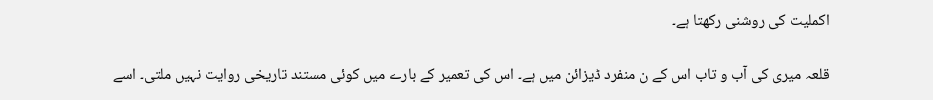اکملیت کی روشنی رکھتا ہے۔

قلعہ میری کی آب و تاب اس کے ن منفرد ڈیزائن میں ہے۔ اس کی تعمیر کے بارے میں کوئی مستند تاریخی روایت نہیں ملتی۔ اسے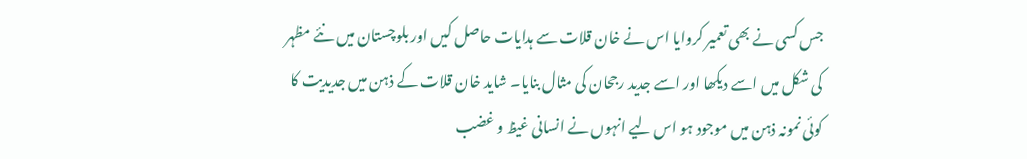جس کسی نے بھی تعمیر کروایا اس نے خان قلات سے ہدایات حاصل کیں اور بلوچستان میں نئے مظہر کی شکل میں اسے دیکھا اور اسے جدید رجحان کی مثال بنایا۔ شاید خان قلات کے ذہن میں جدیدیت کا کوئی نمونہ ذہن میں موجود ہو اس لیے انہوں نے انسانی غیظ و غضب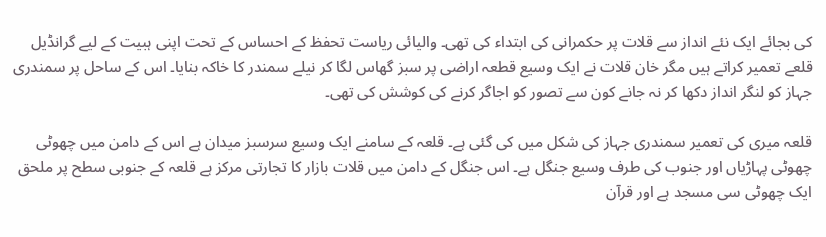کی بجائے ایک نئے انداز سے قلات پر حکمرانی کی ابتداء کی تھی۔ والیائی ریاست تحفظ کے احساس کے تحت اپنی ہبیت کے لیے گرانڈیل قلعے تعمیر کراتے ہیں مگر خان قلات نے ایک وسیع قطعہ اراضی پر سبز گھاس لگا کر نیلے سمندر کا خاکہ بنایا۔ اس کے ساحل پر سمندری جہاز کو لنگر انداز دکھا کر نہ جانے کون سے تصور کو اجاگر کرنے کی کوشش کی تھی۔

قلعہ میری کی تعمیر سمندری جہاز کی شکل میں کی گئی ہے۔ قلعہ کے سامنے ایک وسیع سرسبز میدان ہے اس کے دامن میں چھوٹی چھوٹی پہاڑیاں اور جنوب کی طرف وسیع جنگل ہے۔ اس جنگل کے دامن میں قلات بازار کا تجارتی مرکز ہے قلعہ کے جنوبی سطح پر ملحق ایک چھوٹی سی مسجد ہے اور قرآن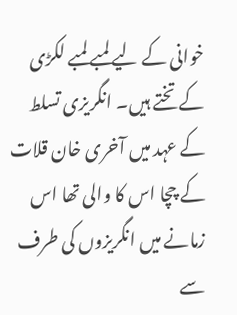خوانی کے لیے لمبے لمبے لکڑی کے تختے ہیں۔ انگریزی تسلط کے عہد میں آخری خان قلات کے چچا اس کا والی تھا اس زمانے میں انگریزوں کی طرف سے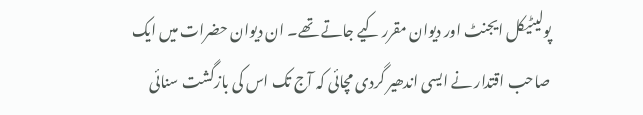پولیٹیکل ایجنٹ اور دیوان مقرر کیے جاتے تھے۔ ان دیوان حضرات میں ایک صاحب اقتدار نے ایسی اندھیر گردی مچائی کہ آج تک اس کی بازگشت سنائی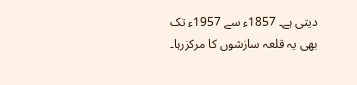دیتی ہے۔ 1857ء سے 1957ء تک بھی یہ قلعہ سازشوں کا مرکزرہا۔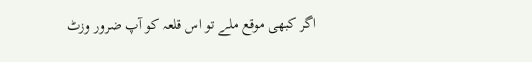اگر کبھی موقع ملے تو اس قلعہ کو آپ ضرور وزٹ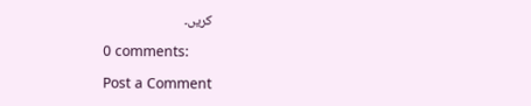کریں۔

0 comments:

Post a Comment